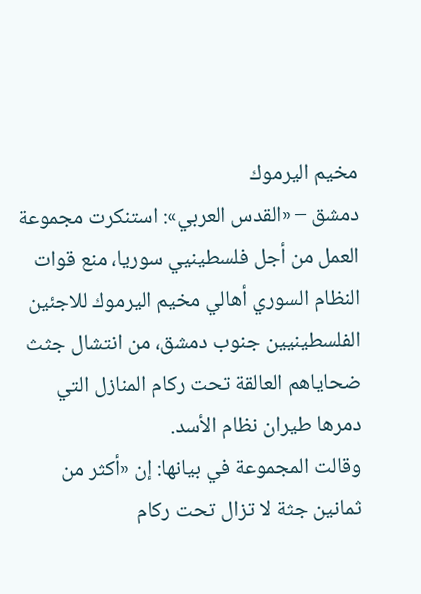مخيم اليرموك
دمشق – «القدس العربي»: استنكرت مجموعة العمل من أجل فلسطينيي سوريا، منع قوات النظام السوري أهالي مخيم اليرموك للاجئين الفلسطينيين جنوب دمشق، من انتشال جثث ضحاياهم العالقة تحت ركام المنازل التي دمرها طيران نظام الأسد.
وقالت المجموعة في بيانها: إن «أكثر من ثمانين جثة لا تزال تحت ركام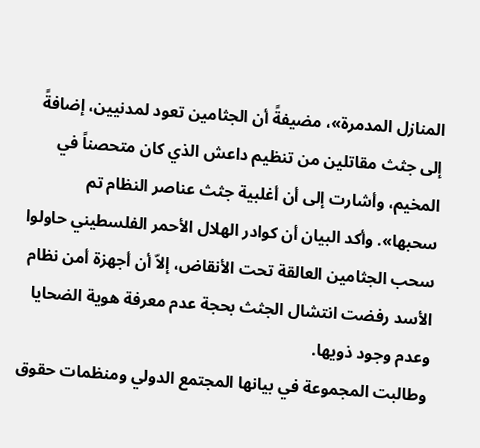المنازل المدمرة»، مضيفةً أن الجثامين تعود لمدنيين، إضافةً إلى جثث مقاتلين من تنظيم داعش الذي كان متحصناً في المخيم، وأشارت إلى أن أغلبية جثث عناصر النظام تم سحبها». وأكد البيان أن كوادر الهلال الأحمر الفلسطيني حاولوا سحب الجثامين العالقة تحت الأنقاض، إلاّ أن أجهزة أمن نظام الأسد رفضت انتشال الجثث بحجة عدم معرفة هوية الضحايا وعدم وجود ذويها.
وطالبت المجموعة في بيانها المجتمع الدولي ومنظمات حقوق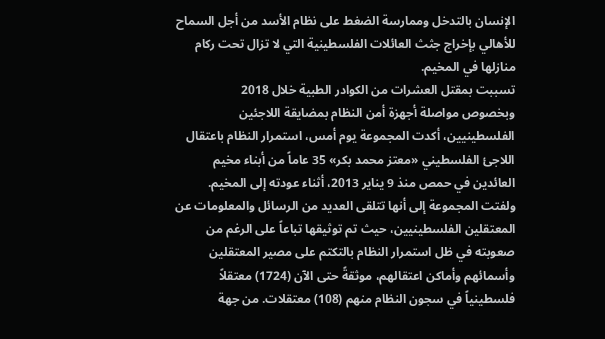الإنسان بالتدخل وممارسة الضغط على نظام الأسد من أجل السماح للأهالي بإخراج جثث العائلات الفلسطينية التي لا تزال تحت ركام منازلها في المخيم.
تسببت بمقتل العشرات من الكوادر الطبية خلال 2018
وبخصوص مواصلة أجهزة أمن النظام بمضايقة اللاجئين الفلسطينيين، أكدت المجموعة يوم أمس، استمرار النظام باعتقال اللاجئ الفلسطيني «معتز محمد بكر» 35 عاماً من أبناء مخيم العائدين في حمص منذ 9 يناير 2013، أثناء عودته إلى المخيم.
ولفتت المجموعة إلى أنها تتلقى العديد من الرسائل والمعلومات عن المعتقلين الفلسطينيين، حيث تم توثيقها تباعاً على الرغم من صعوبته في ظل استمرار النظام بالتكتم على مصير المعتقلين وأسمائهم وأماكن اعتقالهم، موثقةً حتى الآن (1724) معتقلاً فلسطينياً في سجون النظام منهم (108) معتقلات. من جهة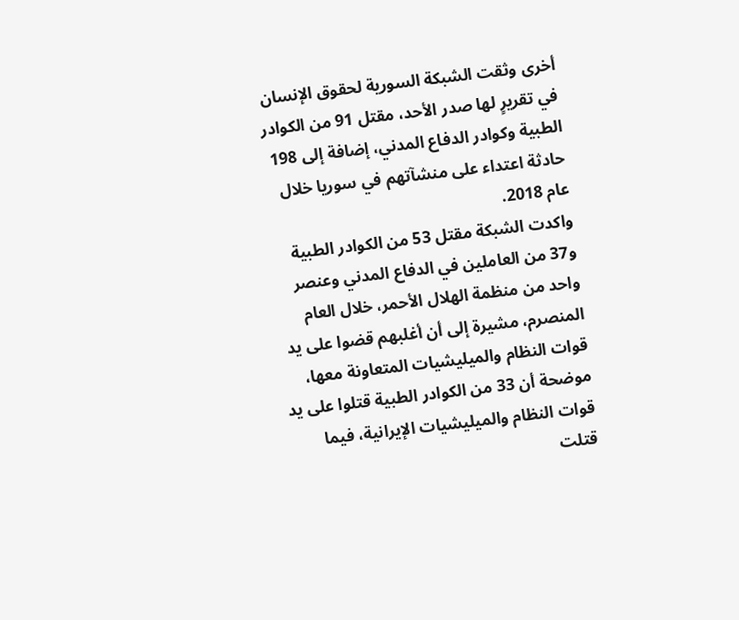أخرى وثقت الشبكة السورية لحقوق الإنسان في تقريرٍ لها صدر الأحد، مقتل 91 من الكوادر الطبية وكوادر الدفاع المدني، إضافة إلى 198 حادثة اعتداء على منشآتهم في سوريا خلال عام 2018.
واكدت الشبكة مقتل 53 من الكوادر الطبية و37 من العاملين في الدفاع المدني وعنصر واحد من منظمة الهلال الأحمر، خلال العام المنصرم، مشيرة إلى أن أغلبهم قضوا على يد قوات النظام والميليشيات المتعاونة معها، موضحة أن 33 من الكوادر الطبية قتلوا على يد قوات النظام والميليشيات الإيرانية، فيما قتلت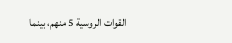القوات الروسية 5 منهم، بينما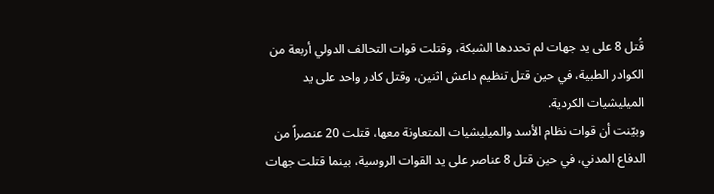قُتل 8 على يد جهات لم تحددها الشبكة، وقتلت قوات التحالف الدولي أربعة من الكوادر الطبية، في حين قتل تنظيم داعش اثنين، وقتل كادر واحد على يد الميليشيات الكردية.
وبيّنت أن قوات نظام الأسد والميليشيات المتعاونة معها، قتلت 20 عنصراً من الدفاع المدني، في حين قتل 8 عناصر على يد القوات الروسية، بينما قتلت جهات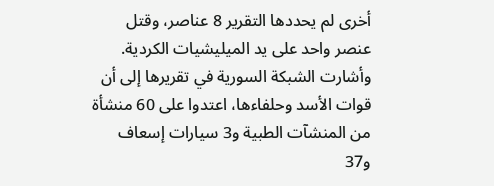أخرى لم يحددها التقرير 8 عناصر، وقتل عنصر واحد على يد الميليشيات الكردية.
وأشارت الشبكة السورية في تقريرها إلى أن قوات الأسد وحلفاءها، اعتدوا على 60 منشأة من المنشآت الطبية و3 سيارات إسعاف و37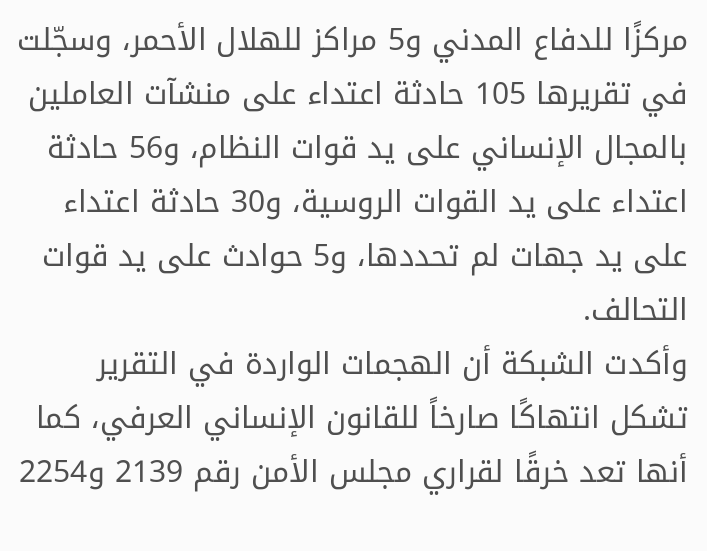مركزًا للدفاع المدني و5 مراكز للهلال الأحمر، وسجّلت في تقريرها 105 حادثة اعتداء على منشآت العاملين بالمجال الإنساني على يد قوات النظام، و56 حادثة اعتداء على يد القوات الروسية، و30 حادثة اعتداء على يد جهات لم تحددها، و5 حوادث على يد قوات التحالف.
وأكدت الشبكة أن الهجمات الواردة في التقرير تشكل انتهاكًا صارخاً للقانون الإنساني العرفي، كما أنها تعد خرقًا لقراري مجلس الأمن رقم 2139 و2254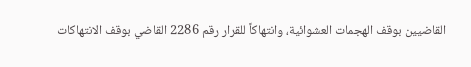القاضيين بوقف الهجمات العشوائية، وانتهاكاً للقرار رقم 2286 القاضي بوقف الانتهاكات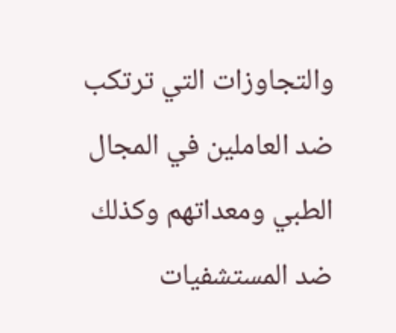والتجاوزات التي ترتكب ضد العاملين في المجال الطبي ومعداتهم وكذلك ضد المستشفيات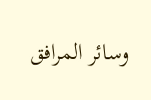وسائر المرافق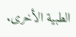الطبية الأخرى.